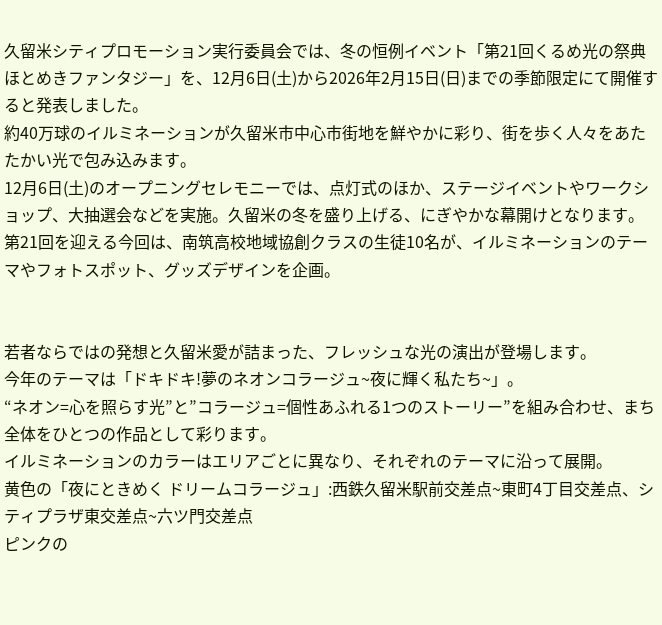久留米シティプロモーション実行委員会では、冬の恒例イベント「第21回くるめ光の祭典 ほとめきファンタジー」を、12月6日(土)から2026年2月15日(日)までの季節限定にて開催すると発表しました。
約40万球のイルミネーションが久留米市中心市街地を鮮やかに彩り、街を歩く人々をあたたかい光で包み込みます。
12月6日(土)のオープニングセレモニーでは、点灯式のほか、ステージイベントやワークショップ、大抽選会などを実施。久留米の冬を盛り上げる、にぎやかな幕開けとなります。
第21回を迎える今回は、南筑高校地域協創クラスの生徒10名が、イルミネーションのテーマやフォトスポット、グッズデザインを企画。


若者ならではの発想と久留米愛が詰まった、フレッシュな光の演出が登場します。
今年のテーマは「ドキドキ!夢のネオンコラージュ~夜に輝く私たち~」。
“ネオン=心を照らす光”と”コラージュ=個性あふれる1つのストーリー”を組み合わせ、まち全体をひとつの作品として彩ります。
イルミネーションのカラーはエリアごとに異なり、それぞれのテーマに沿って展開。
黄色の「夜にときめく ドリームコラージュ」:西鉄久留米駅前交差点~東町4丁目交差点、シティプラザ東交差点~六ツ門交差点
ピンクの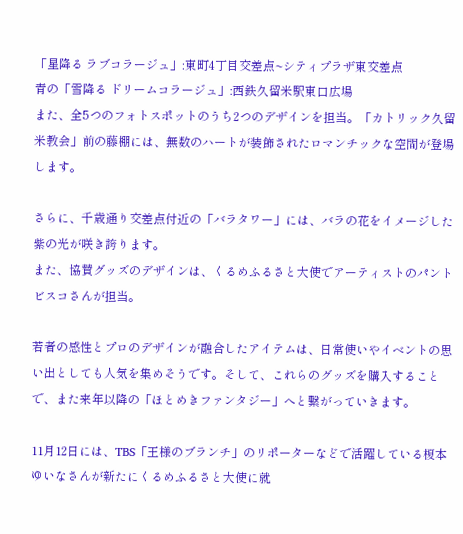「星降る ラブコラージュ」:東町4丁目交差点~シティプラザ東交差点
青の「雪降る ドリームコラージュ」:西鉄久留米駅東口広場
また、全5つのフォトスポットのうち2つのデザインを担当。「カトリック久留米教会」前の藤棚には、無数のハートが装飾されたロマンチックな空間が登場します。

さらに、千歳通り交差点付近の「バラタワー」には、バラの花をイメージした紫の光が咲き誇ります。
また、協賛グッズのデザインは、くるめふるさと大使でアーティストのパントビスコさんが担当。

若者の感性とプロのデザインが融合したアイテムは、日常使いやイベントの思い出としても人気を集めそうです。そして、これらのグッズを購入することで、また来年以降の「ほとめきファンタジー」へと繋がっていきます。

11月12日には、TBS「王様のブランチ」のリポーターなどで活躍している榎本ゆいなさんが新たにくるめふるさと大使に就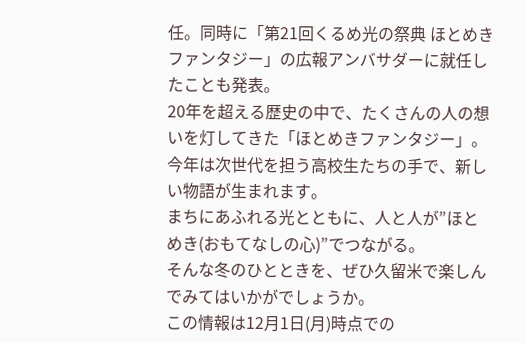任。同時に「第21回くるめ光の祭典 ほとめきファンタジー」の広報アンバサダーに就任したことも発表。
20年を超える歴史の中で、たくさんの人の想いを灯してきた「ほとめきファンタジー」。
今年は次世代を担う高校生たちの手で、新しい物語が生まれます。
まちにあふれる光とともに、人と人が”ほとめき(おもてなしの心)”でつながる。
そんな冬のひとときを、ぜひ久留米で楽しんでみてはいかがでしょうか。
この情報は12月1日(月)時点での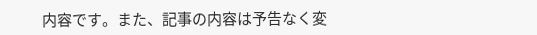内容です。また、記事の内容は予告なく変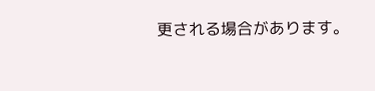更される場合があります。